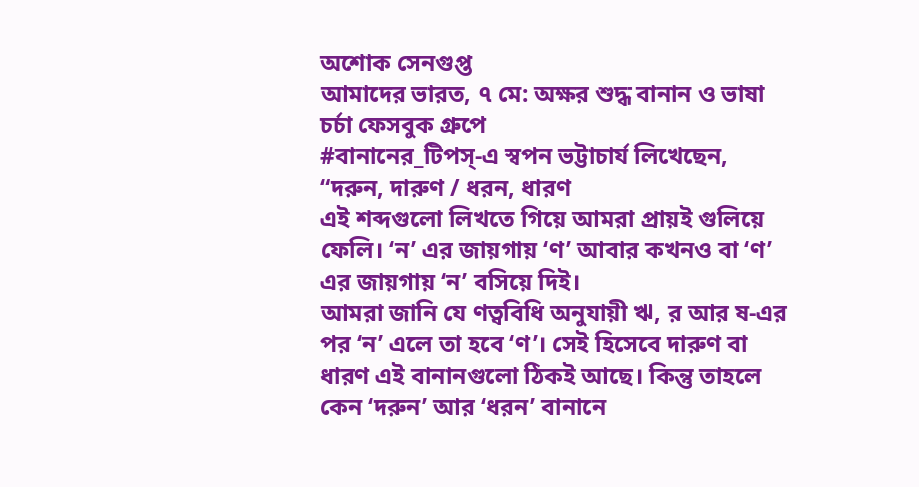অশোক সেনগুপ্ত
আমাদের ভারত, ৭ মে: অক্ষর শুদ্ধ বানান ও ভাষা চর্চা ফেসবুক গ্রুপে
#বানানের_টিপস্-এ স্বপন ভট্টাচার্য লিখেছেন, “দরুন, দারুণ / ধরন, ধারণ
এই শব্দগুলো লিখতে গিয়ে আমরা প্রায়ই গুলিয়ে ফেলি। ‘ন’ এর জায়গায় ‘ণ’ আবার কখনও বা ‘ণ’ এর জায়গায় ‘ন’ বসিয়ে দিই।
আমরা জানি যে ণত্ববিধি অনুযায়ী ঋ, র আর ষ-এর পর ‘ন’ এলে তা হবে ‘ণ’। সেই হিসেবে দারুণ বা ধারণ এই বানানগুলো ঠিকই আছে। কিন্তু তাহলে কেন ‘দরুন’ আর ‘ধরন’ বানানে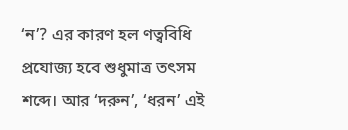‘ন’? এর কারণ হল ণত্ববিধি প্রযোজ্য হবে শুধুমাত্র তৎসম শব্দে। আর ‘দরুন’, ‘ধরন’ এই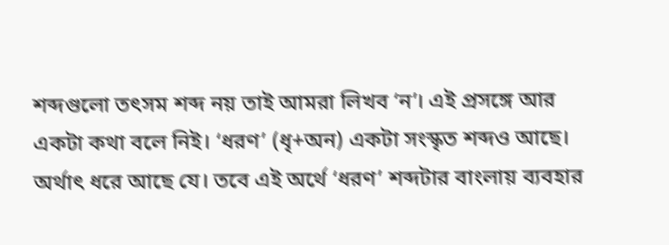শব্দগুলো তৎসম শব্দ নয় তাই আমরা লিখব ‘ন’। এই প্রসঙ্গে আর একটা কথা বলে নিই। ‘ধরণ’ (ধৃ+অন) একটা সংস্কৃত শব্দও আছে। অর্থাৎ ধরে আছে যে। তবে এই অর্থে ‘ধরণ’ শব্দটার বাংলায় ব্যবহার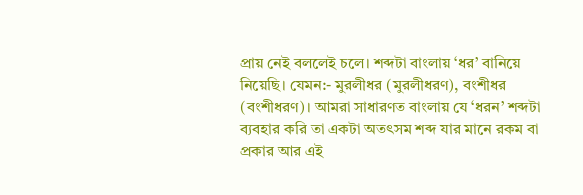প্রায় নেই বললেই চলে। শব্দটা বাংলায় ‘ধর’ বানিয়ে নিয়েছি। যেমন:- মুরলীধর (মুরলীধরণ), বংশীধর (বংশীধরণ)। আমরা সাধারণত বাংলায় যে ‘ধরন’ শব্দটা ব্যবহার করি তা একটা অতৎসম শব্দ যার মানে রকম বা প্রকার আর এই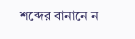শব্দের বানানে ন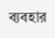ব্যবহার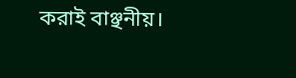করাই বাঞ্ছনীয়।